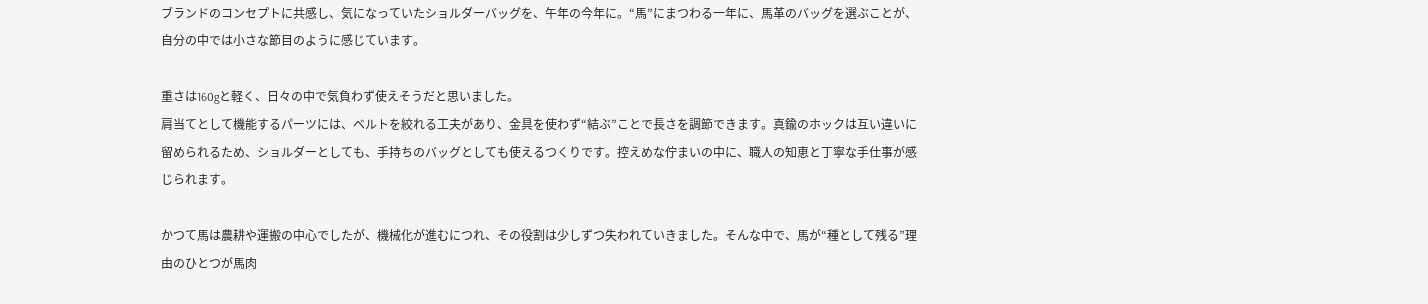ブランドのコンセプトに共感し、気になっていたショルダーバッグを、午年の今年に。“馬”にまつわる一年に、馬革のバッグを選ぶことが、自分の中では小さな節目のように感じています。

重さは160gと軽く、日々の中で気負わず使えそうだと思いました。
肩当てとして機能するパーツには、ベルトを絞れる工夫があり、金具を使わず“結ぶ”ことで長さを調節できます。真鍮のホックは互い違いに留められるため、ショルダーとしても、手持ちのバッグとしても使えるつくりです。控えめな佇まいの中に、職人の知恵と丁寧な手仕事が感じられます。

かつて馬は農耕や運搬の中心でしたが、機械化が進むにつれ、その役割は少しずつ失われていきました。そんな中で、馬が“種として残る”理由のひとつが馬肉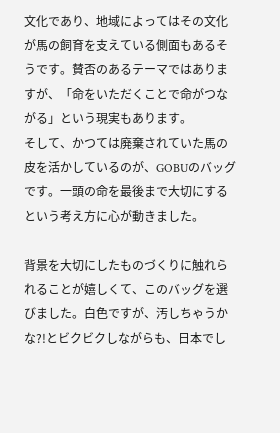文化であり、地域によってはその文化が馬の飼育を支えている側面もあるそうです。賛否のあるテーマではありますが、「命をいただくことで命がつながる」という現実もあります。
そして、かつては廃棄されていた馬の皮を活かしているのが、GOBUのバッグです。一頭の命を最後まで大切にするという考え方に心が動きました。

背景を大切にしたものづくりに触れられることが嬉しくて、このバッグを選びました。白色ですが、汚しちゃうかな?!とビクビクしながらも、日本でし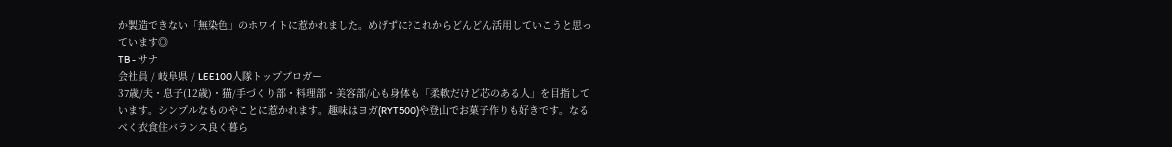か製造できない「無染色」のホワイトに惹かれました。めげずに?これからどんどん活用していこうと思っています◎
TB - サナ
会社員 / 岐阜県 / LEE100人隊トップブロガー
37歳/夫・息子(12歳)・猫/手づくり部・料理部・美容部/心も身体も「柔軟だけど芯のある人」を目指しています。シンプルなものやことに惹かれます。趣味はヨガ(RYT500)や登山でお菓子作りも好きです。なるべく衣食住バランス良く暮ら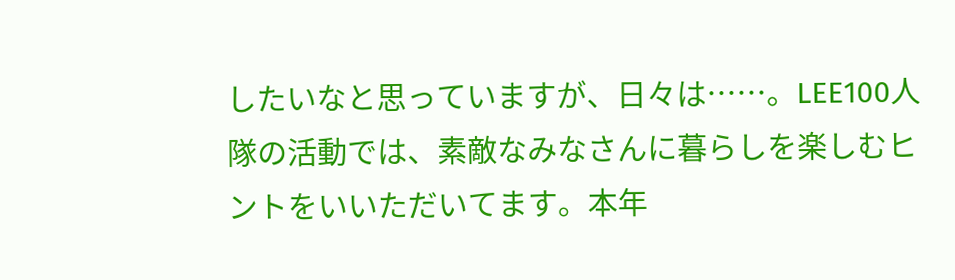したいなと思っていますが、日々は……。LEE100人隊の活動では、素敵なみなさんに暮らしを楽しむヒントをいいただいてます。本年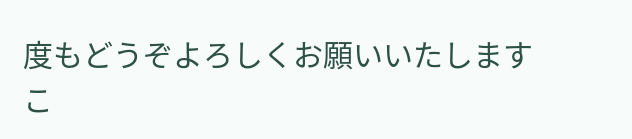度もどうぞよろしくお願いいたします
こ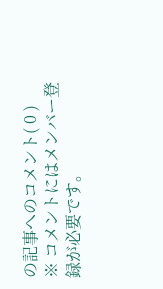の記事へのコメント( 0 )
※ コメントにはメンバー登録が必要です。